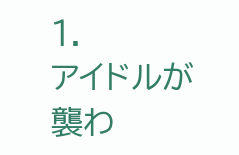1.
アイドルが襲わ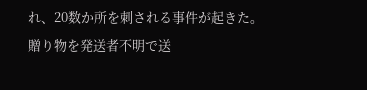れ、20数か所を刺される事件が起きた。
贈り物を発送者不明で送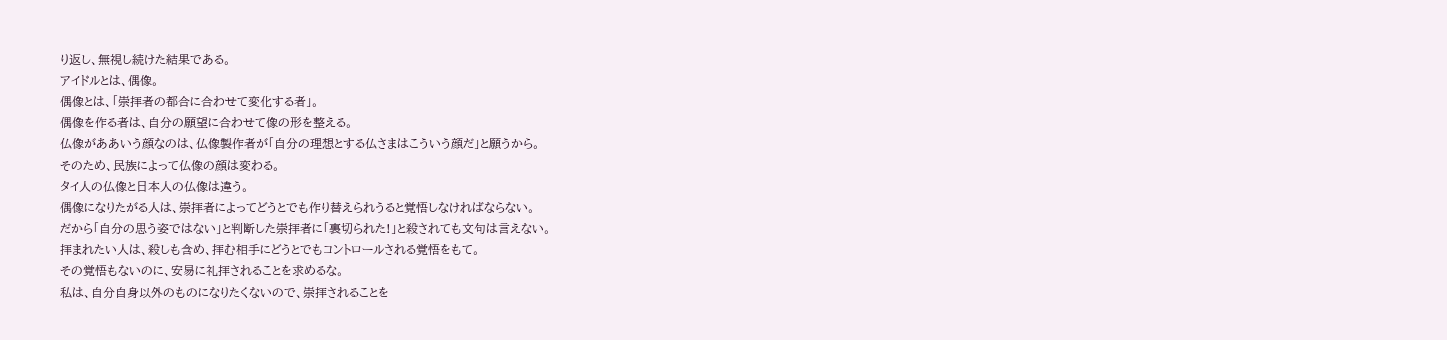り返し、無視し続けた結果である。
アイドルとは、偶像。
偶像とは、「崇拝者の都合に合わせて変化する者」。
偶像を作る者は、自分の願望に合わせて像の形を整える。
仏像がああいう顔なのは、仏像製作者が「自分の理想とする仏さまはこういう顔だ」と願うから。
そのため、民族によって仏像の顔は変わる。
タイ人の仏像と日本人の仏像は違う。
偶像になりたがる人は、崇拝者によってどうとでも作り替えられうると覚悟しなければならない。
だから「自分の思う姿ではない」と判断した崇拝者に「裏切られた!」と殺されても文句は言えない。
拝まれたい人は、殺しも含め、拝む相手にどうとでもコントロールされる覚悟をもて。
その覚悟もないのに、安易に礼拝されることを求めるな。
私は、自分自身以外のものになりたくないので、崇拝されることを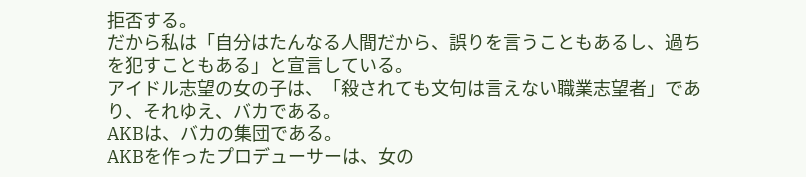拒否する。
だから私は「自分はたんなる人間だから、誤りを言うこともあるし、過ちを犯すこともある」と宣言している。
アイドル志望の女の子は、「殺されても文句は言えない職業志望者」であり、それゆえ、バカである。
AKBは、バカの集団である。
AKBを作ったプロデューサーは、女の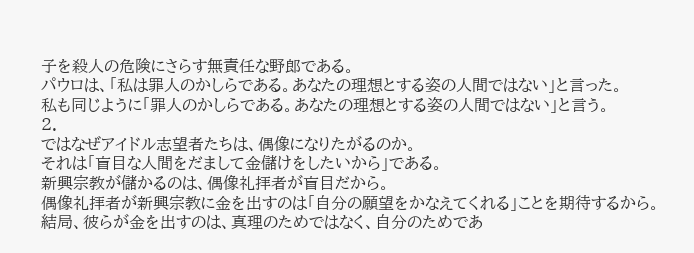子を殺人の危険にさらす無責任な野郎である。
パウロは、「私は罪人のかしらである。あなたの理想とする姿の人間ではない」と言った。
私も同じように「罪人のかしらである。あなたの理想とする姿の人間ではない」と言う。
2.
ではなぜアイドル志望者たちは、偶像になりたがるのか。
それは「盲目な人間をだまして金儲けをしたいから」である。
新興宗教が儲かるのは、偶像礼拝者が盲目だから。
偶像礼拝者が新興宗教に金を出すのは「自分の願望をかなえてくれる」ことを期待するから。
結局、彼らが金を出すのは、真理のためではなく、自分のためであ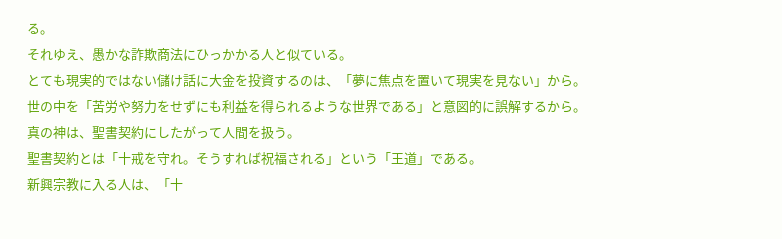る。
それゆえ、愚かな詐欺商法にひっかかる人と似ている。
とても現実的ではない儲け話に大金を投資するのは、「夢に焦点を置いて現実を見ない」から。
世の中を「苦労や努力をせずにも利益を得られるような世界である」と意図的に誤解するから。
真の神は、聖書契約にしたがって人間を扱う。
聖書契約とは「十戒を守れ。そうすれば祝福される」という「王道」である。
新興宗教に入る人は、「十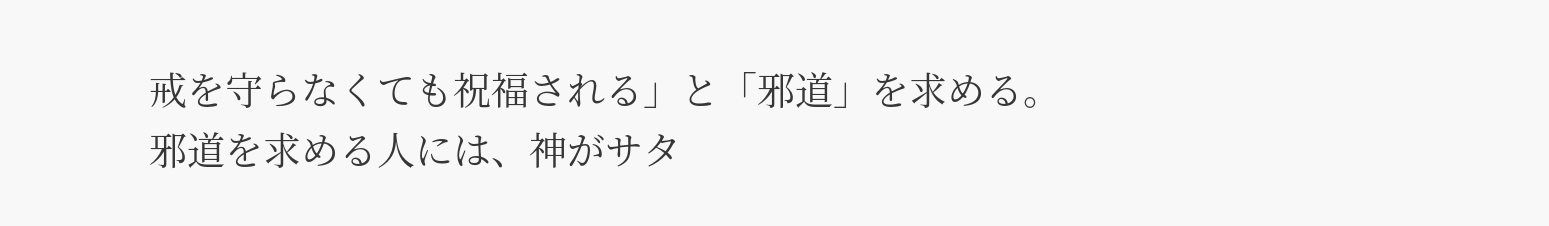戒を守らなくても祝福される」と「邪道」を求める。
邪道を求める人には、神がサタ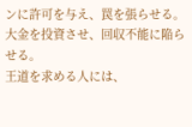ンに許可を与え、罠を張らせる。
大金を投資させ、回収不能に陥らせる。
王道を求める人には、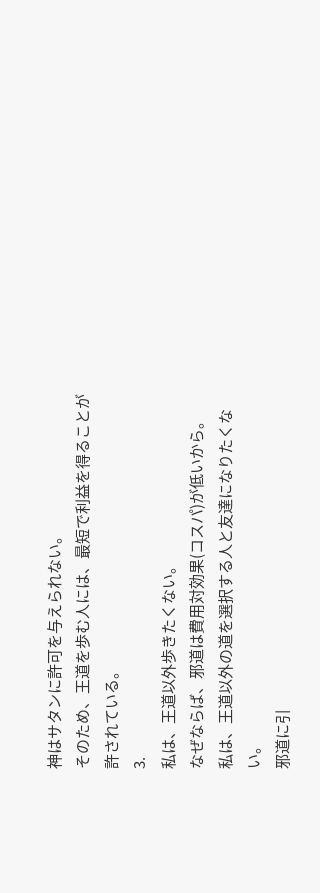神はサタンに許可を与えられない。
そのため、王道を歩む人には、最短で利益を得ることが許されている。
3.
私は、王道以外歩きたくない。
なぜならば、邪道は費用対効果(コスパ)が低いから。
私は、王道以外の道を選択する人と友達になりたくない。
邪道に引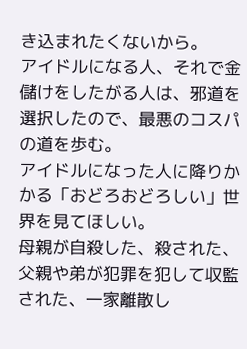き込まれたくないから。
アイドルになる人、それで金儲けをしたがる人は、邪道を選択したので、最悪のコスパの道を歩む。
アイドルになった人に降りかかる「おどろおどろしい」世界を見てほしい。
母親が自殺した、殺された、父親や弟が犯罪を犯して収監された、一家離散し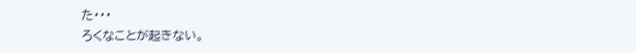た・・・
ろくなことが起きない。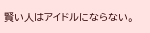賢い人はアイドルにならない。